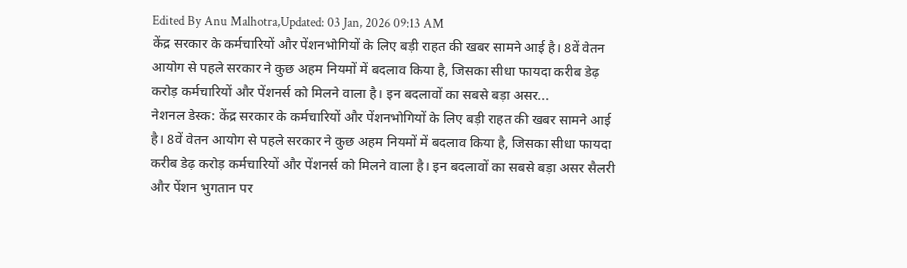Edited By Anu Malhotra,Updated: 03 Jan, 2026 09:13 AM
केंद्र सरकार के कर्मचारियों और पेंशनभोगियों के लिए बड़ी राहत की खबर सामने आई है। 8वें वेतन आयोग से पहले सरकार ने कुछ अहम नियमों में बदलाव किया है, जिसका सीधा फायदा करीब डेढ़ करोड़ कर्मचारियों और पेंशनर्स को मिलने वाला है। इन बदलावों का सबसे बड़ा असर...
नेशनल डेस्क: केंद्र सरकार के कर्मचारियों और पेंशनभोगियों के लिए बड़ी राहत की खबर सामने आई है। 8वें वेतन आयोग से पहले सरकार ने कुछ अहम नियमों में बदलाव किया है, जिसका सीधा फायदा करीब डेढ़ करोड़ कर्मचारियों और पेंशनर्स को मिलने वाला है। इन बदलावों का सबसे बड़ा असर सैलरी और पेंशन भुगतान पर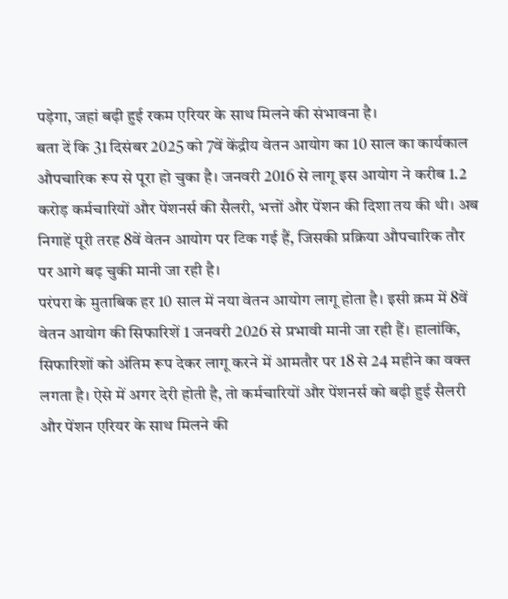पड़ेगा, जहां बढ़ी हुई रकम एरियर के साथ मिलने की संभावना है।
बता दें कि 31 दिसंबर 2025 को 7वें केंद्रीय वेतन आयोग का 10 साल का कार्यकाल औपचारिक रूप से पूरा हो चुका है। जनवरी 2016 से लागू इस आयोग ने करीब 1.2 करोड़ कर्मचारियों और पेंशनर्स की सैलरी, भत्तों और पेंशन की दिशा तय की थी। अब निगाहें पूरी तरह 8वें वेतन आयोग पर टिक गई हैं, जिसकी प्रक्रिया औपचारिक तौर पर आगे बढ़ चुकी मानी जा रही है।
परंपरा के मुताबिक हर 10 साल में नया वेतन आयोग लागू होता है। इसी क्रम में 8वें वेतन आयोग की सिफारिशें 1 जनवरी 2026 से प्रभावी मानी जा रही हैं। हालांकि, सिफारिशों को अंतिम रूप देकर लागू करने में आमतौर पर 18 से 24 महीने का वक्त लगता है। ऐसे में अगर देरी होती है, तो कर्मचारियों और पेंशनर्स को बढ़ी हुई सैलरी और पेंशन एरियर के साथ मिलने की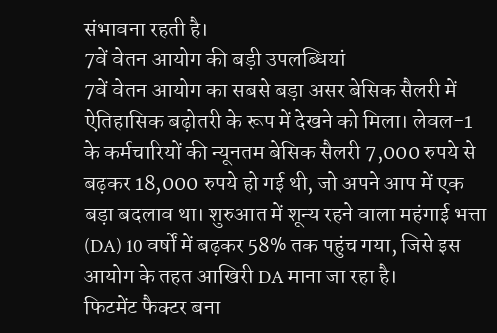संभावना रहती है।
7वें वेतन आयोग की बड़ी उपलब्धियां
7वें वेतन आयोग का सबसे बड़ा असर बेसिक सैलरी में ऐतिहासिक बढ़ोतरी के रूप में देखने को मिला। लेवल-1 के कर्मचारियों की न्यूनतम बेसिक सैलरी 7,000 रुपये से बढ़कर 18,000 रुपये हो गई थी, जो अपने आप में एक बड़ा बदलाव था। शुरुआत में शून्य रहने वाला महंगाई भत्ता (DA) 10 वर्षों में बढ़कर 58% तक पहुंच गया, जिसे इस आयोग के तहत आखिरी DA माना जा रहा है।
फिटमेंट फैक्टर बना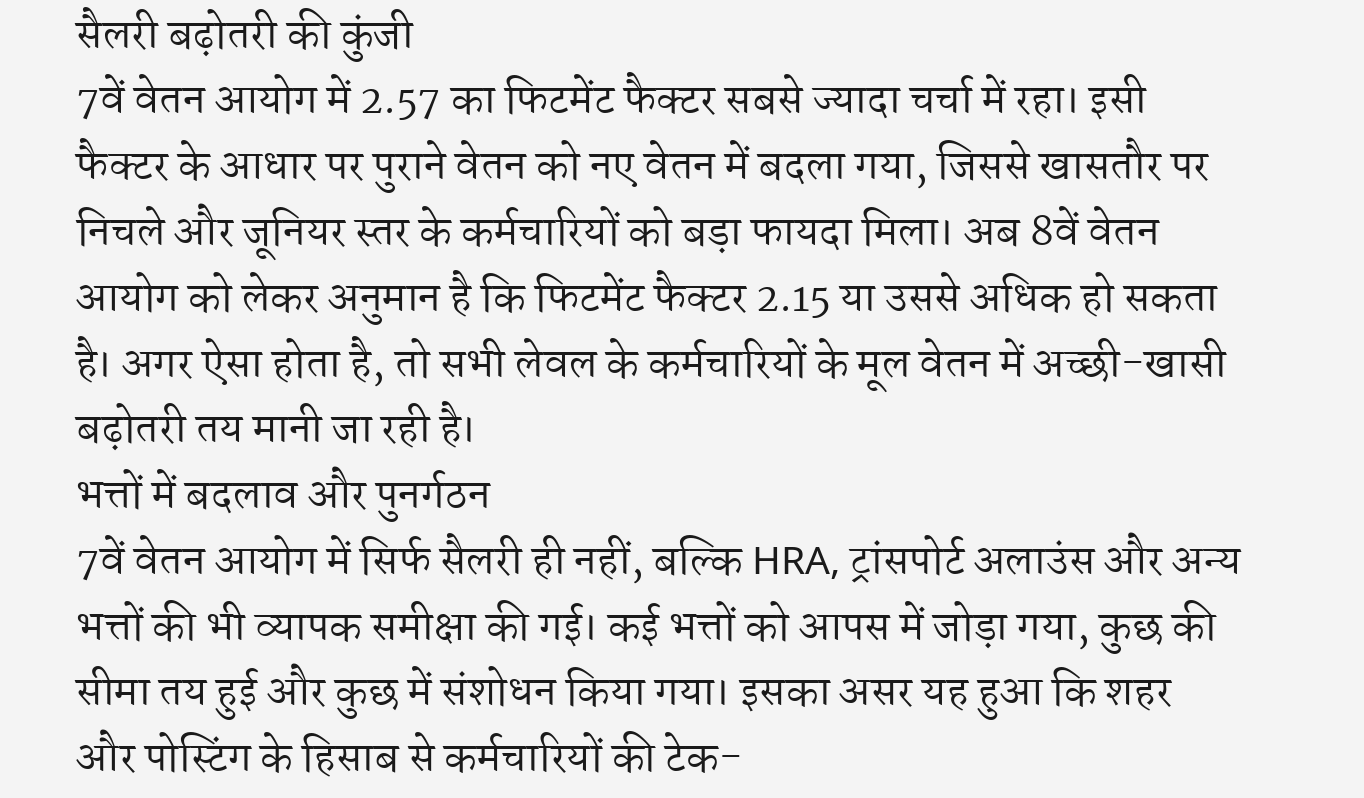सैलरी बढ़ोतरी की कुंजी
7वें वेतन आयोग में 2.57 का फिटमेंट फैक्टर सबसे ज्यादा चर्चा में रहा। इसी फैक्टर के आधार पर पुराने वेतन को नए वेतन में बदला गया, जिससे खासतौर पर निचले और जूनियर स्तर के कर्मचारियों को बड़ा फायदा मिला। अब 8वें वेतन आयोग को लेकर अनुमान है कि फिटमेंट फैक्टर 2.15 या उससे अधिक हो सकता है। अगर ऐसा होता है, तो सभी लेवल के कर्मचारियों के मूल वेतन में अच्छी-खासी बढ़ोतरी तय मानी जा रही है।
भत्तों में बदलाव और पुनर्गठन
7वें वेतन आयोग में सिर्फ सैलरी ही नहीं, बल्कि HRA, ट्रांसपोर्ट अलाउंस और अन्य भत्तों की भी व्यापक समीक्षा की गई। कई भत्तों को आपस में जोड़ा गया, कुछ की सीमा तय हुई और कुछ में संशोधन किया गया। इसका असर यह हुआ कि शहर और पोस्टिंग के हिसाब से कर्मचारियों की टेक-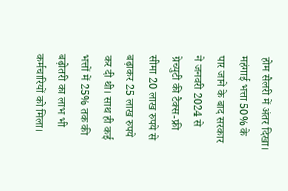होम सैलरी में अंतर दिखा। महंगाई भत्ता 50% के पार जाने के बाद सरकार ने जनवरी 2024 से ग्रेच्युटी की टैक्स-फ्री सीमा 20 लाख रुपये से बढ़ाकर 25 लाख रुपये कर दी थी। साथ ही कई भत्तों में 25% तक की बढ़ोतरी का लाभ भी कर्मचारियों को मिला।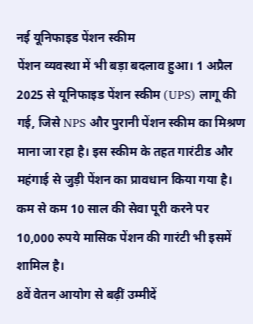नई यूनिफाइड पेंशन स्कीम
पेंशन व्यवस्था में भी बड़ा बदलाव हुआ। 1 अप्रैल 2025 से यूनिफाइड पेंशन स्कीम (UPS) लागू की गई, जिसे NPS और पुरानी पेंशन स्कीम का मिश्रण माना जा रहा है। इस स्कीम के तहत गारंटीड और महंगाई से जुड़ी पेंशन का प्रावधान किया गया है। कम से कम 10 साल की सेवा पूरी करने पर 10,000 रुपये मासिक पेंशन की गारंटी भी इसमें शामिल है।
8वें वेतन आयोग से बढ़ीं उम्मीदें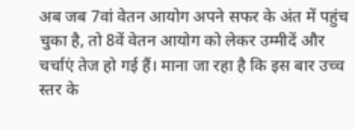अब जब 7वां वेतन आयोग अपने सफर के अंत में पहुंच चुका है, तो 8वें वेतन आयोग को लेकर उम्मीदें और चर्चाएं तेज हो गई हैं। माना जा रहा है कि इस बार उच्च स्तर के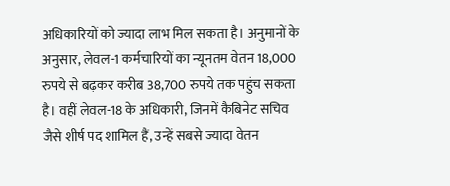अधिकारियों को ज्यादा लाभ मिल सकता है। अनुमानों के अनुसार, लेवल-1 कर्मचारियों का न्यूनतम वेतन 18,000 रुपये से बढ़कर करीब 38,700 रुपये तक पहुंच सकता है। वहीं लेवल-18 के अधिकारी, जिनमें कैबिनेट सचिव जैसे शीर्ष पद शामिल हैं, उन्हें सबसे ज्यादा वेतन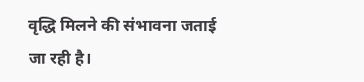वृद्धि मिलने की संभावना जताई जा रही है।